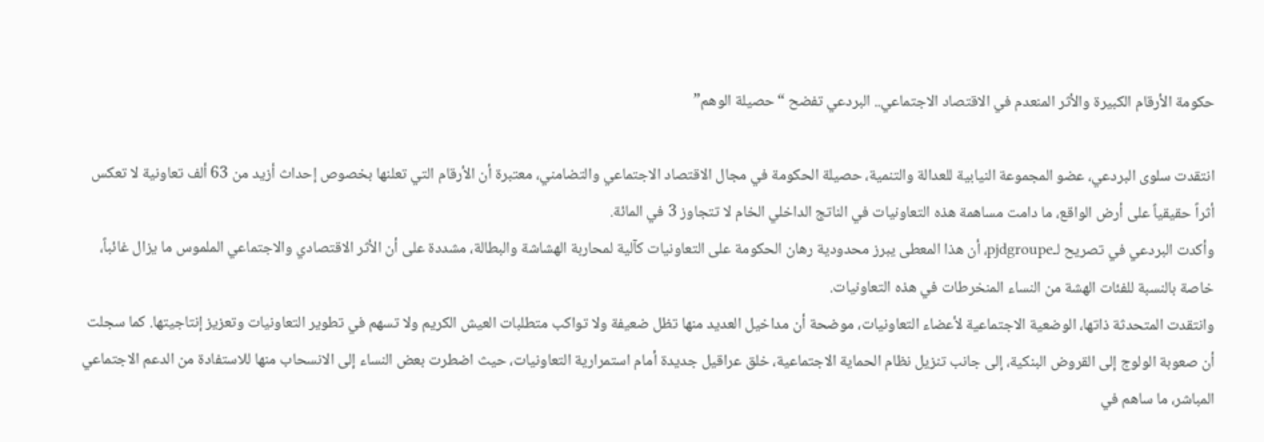حكومة الأرقام الكبيرة والأثر المنعدم في الاقتصاد الاجتماعي.. البردعي تفضح “حصيلة الوهم”

انتقدت سلوى البردعي، عضو المجموعة النيابية للعدالة والتنمية، حصيلة الحكومة في مجال الاقتصاد الاجتماعي والتضامني، معتبرة أن الأرقام التي تعلنها بخصوص إحداث أزيد من 63 ألف تعاونية لا تعكس أثراً حقيقياً على أرض الواقع، ما دامت مساهمة هذه التعاونيات في الناتج الداخلي الخام لا تتجاوز 3 في المائة.
وأكدت البردعي في تصريح لـpjdgroupe، أن هذا المعطى يبرز محدودية رهان الحكومة على التعاونيات كآلية لمحاربة الهشاشة والبطالة، مشددة على أن الأثر الاقتصادي والاجتماعي الملموس ما يزال غائباً، خاصة بالنسبة للفئات الهشة من النساء المنخرطات في هذه التعاونيات.
وانتقدت المتحدثة ذاتها، الوضعية الاجتماعية لأعضاء التعاونيات، موضحة أن مداخيل العديد منها تظل ضعيفة ولا تواكب متطلبات العيش الكريم ولا تسهم في تطوير التعاونيات وتعزيز إنتاجيتها. كما سجلت أن صعوبة الولوج إلى القروض البنكية، إلى جانب تنزيل نظام الحماية الاجتماعية، خلق عراقيل جديدة أمام استمرارية التعاونيات، حيث اضطرت بعض النساء إلى الانسحاب منها للاستفادة من الدعم الاجتماعي المباشر، ما ساهم في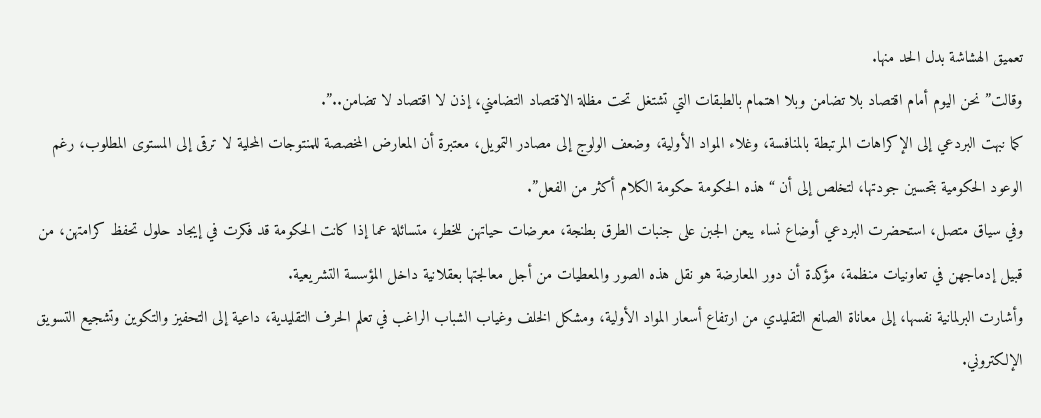تعميق الهشاشة بدل الحد منها.
وقالت” نحن اليوم أمام اقتصاد بلا تضامن وبلا اهتمام بالطبقات التي تشتغل تحت مظلة الاقتصاد التضامني، إذن لا اقتصاد لا تضامن..”.
كما نبهت البردعي إلى الإكراهات المرتبطة بالمنافسة، وغلاء المواد الأولية، وضعف الولوج إلى مصادر التمويل، معتبرة أن المعارض المخصصة للمنتوجات المحلية لا ترقى إلى المستوى المطلوب، رغم الوعود الحكومية بتحسين جودتها، لتخلص إلى أن “هذه الحكومة حكومة الكلام أكثر من الفعل”.
وفي سياق متصل، استحضرت البردعي أوضاع نساء يبعن الجبن على جنبات الطرق بطنجة، معرضات حياتهن للخطر، متسائلة عما إذا كانت الحكومة قد فكرت في إيجاد حلول تحفظ كرامتهن، من قبيل إدماجهن في تعاونيات منظمة، مؤكدة أن دور المعارضة هو نقل هذه الصور والمعطيات من أجل معالجتها بعقلانية داخل المؤسسة التشريعية.
وأشارت البرلمانية نفسها، إلى معاناة الصانع التقليدي من ارتفاع أسعار المواد الأولية، ومشكل الخلف وغياب الشباب الراغب في تعلم الحرف التقليدية، داعية إلى التحفيز والتكوين وتشجيع التسويق الإلكتروني.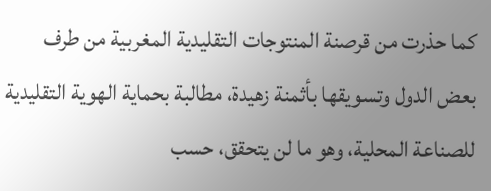كما حذرت من قرصنة المنتوجات التقليدية المغربية من طرف بعض الدول وتسويقها بأثمنة زهيدة، مطالبة بحماية الهوية التقليدية للصناعة المحلية، وهو ما لن يتحقق، حسب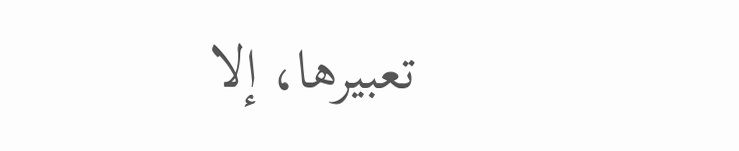تعبيرها، إلا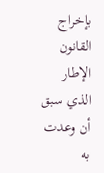بإخراج القانون الإطار الذي سبق أن وعدت به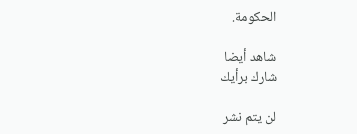الحكومة.

شاهد أيضا
شارك برأيك

لن يتم نشر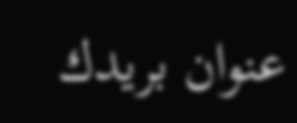عنوان بريدك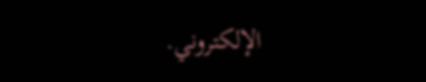الإلكتروني.